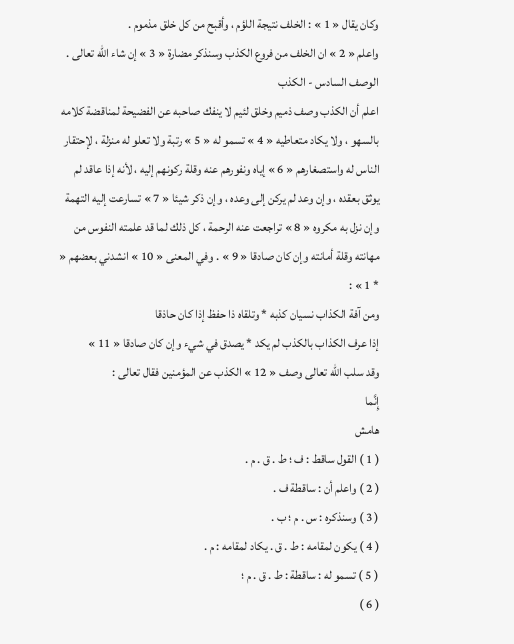وكان يقال « 1 » : الخلف نتيجة اللؤم ، وأقبح من كل خلق مذموم .
واعلم « 2 » ان الخلف من فروع الكذب وسنذكر مضارة « 3 » إن شاء اللّه تعالى .
الوصف السادس - الكذب
اعلم أن الكذب وصف ذميم وخلق لئيم لا ينفك صاحبه عن الفضيحة لمناقضة كلامه بالسهو ، ولا يكاد متعاطيه « 4 » تسمو له « 5 » رتبة ولا تعلو له منزلة ، لإحتقار الناس له واستصغارهم « 6 » إياه ونفورهم عنه وقلة ركونهم إليه ، لأنه إذا عاقد لم يوثق بعقده ، وإن وعد لم يركن إلى وعده ، وإن ذكر شيئا « 7 » تسارعت إليه التهمة وإن نزل به مكروه « 8 » تراجعت عنه الرحمة ، كل ذلك لما قد علمته النفوس من مهانته وقلة أمانته وإن كان صادقا « 9 » . وفي المعنى « 10 » انشدني بعضهم « * 1 » :
ومن آفة الكذاب نسيان كذبه * وتلقاه ذا حفظ إذا كان حاذقا
إذا عرف الكذاب بالكذب لم يكد * يصدق في شيء وإن كان صادقا « 11 »
وقد سلب اللّه تعالى وصف « 12 » الكذب عن المؤمنين فقال تعالى :
إِنَّما
هامش
( 1 ) القول ساقط : ف ؛ ط . ق . م .
( 2 ) واعلم أن : ساقطة ف .
( 3 ) وسنذكره : س . م ؛ ب .
( 4 ) يكون لمقامه : ط . ق . يكاد لمقامه : م .
( 5 ) تسمو له : ساقطة : ط . ق . م ؛
( 6 )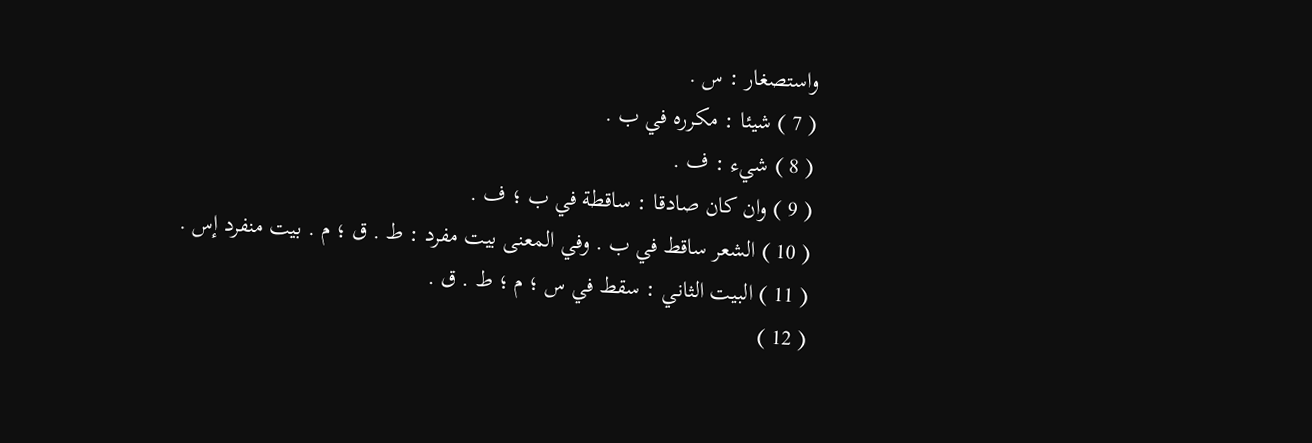واستصغار : س .
( 7 ) شيئا : مكرره في ب .
( 8 ) شيء : ف .
( 9 ) وان كان صادقا : ساقطة في ب ؛ ف .
( 10 ) الشعر ساقط في ب . وفي المعنى بيت مفرد : ط . ق ؛ م . بيت منفرد إس .
( 11 ) البيت الثاني : سقط في س ؛ م ؛ ط . ق .
( 12 )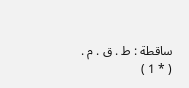ساقطة : ط . ق . م .
( * 1 )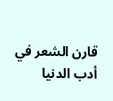قارن الشعر في أدب الدنيا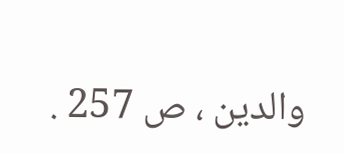والدين ، ص 257 .